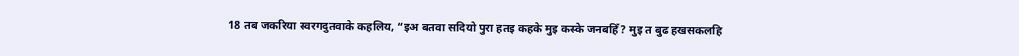18 तब जकरिया स्वरगदुतवाके कहलिय, “इअ बतवा सदियो पुरा हतइ कहके मुइ कस्के जनबहिँ? मुइ त बुढ हखसकलहि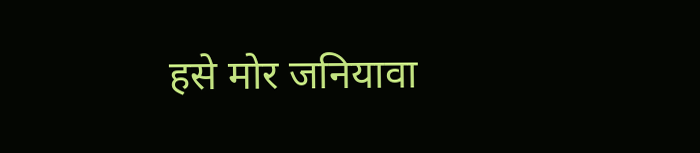हसे मोर जनियावा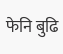फेनि बुढि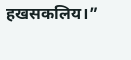हखसकलिय।”